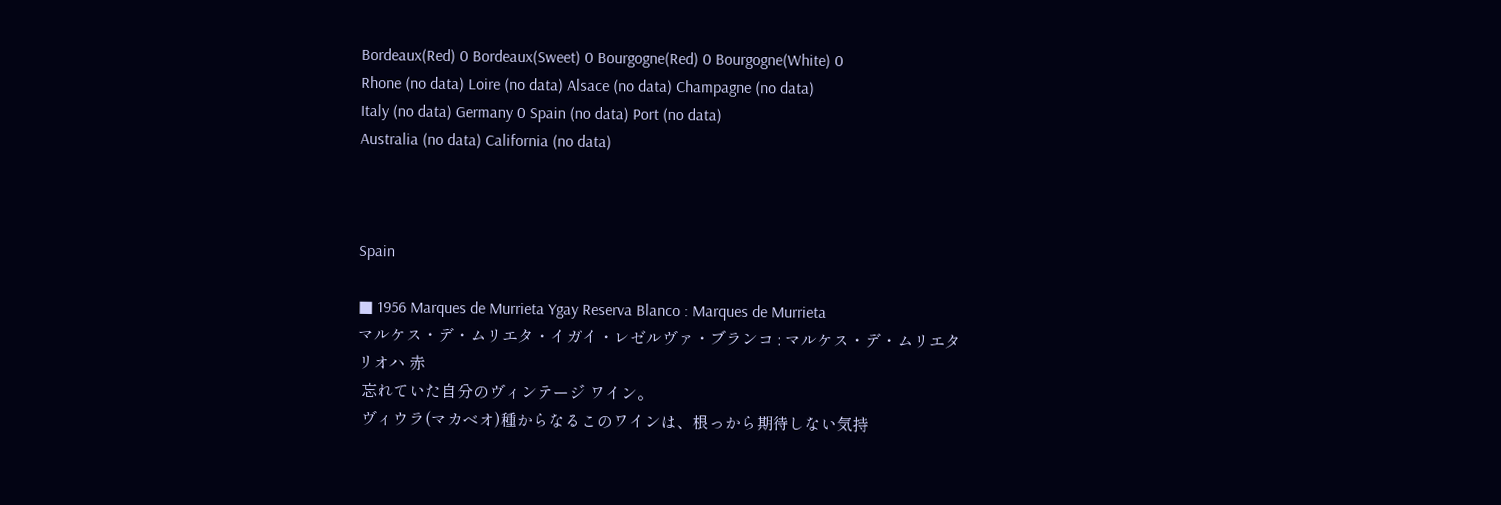Bordeaux(Red) 0 Bordeaux(Sweet) 0 Bourgogne(Red) 0 Bourgogne(White) 0
Rhone (no data) Loire (no data) Alsace (no data) Champagne (no data)
Italy (no data) Germany 0 Spain (no data) Port (no data)
Australia (no data) California (no data)



Spain

■ 1956 Marques de Murrieta Ygay Reserva Blanco : Marques de Murrieta
マルケス・デ・ムリエタ・イガイ・レゼルヴァ・ブランコ : マルケス・デ・ムリエタ
リオハ 赤
 忘れていた自分のヴィンテージ ワイン。
 ヴィウラ(マカベオ)種からなるこのワインは、根っから期待しない気持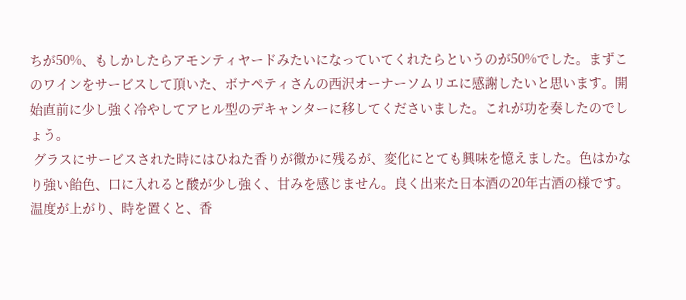ちが50%、もしかしたらアモンティヤードみたいになっていてくれたらというのが50%でした。まずこのワインをサービスして頂いた、ボナペティさんの西沢オーナーソムリエに感謝したいと思います。開始直前に少し強く冷やしてアヒル型のデキャンターに移してくださいました。これが功を奏したのでしょう。
 グラスにサービスされた時にはひねた香りが微かに残るが、変化にとても興味を憶えました。色はかなり強い飴色、口に入れると酸が少し強く、甘みを感じません。良く出来た日本酒の20年古酒の様です。温度が上がり、時を置くと、香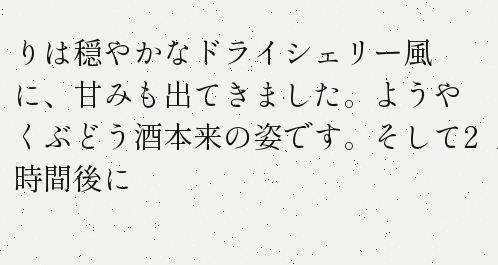りは穏やかなドライシェリー風に、甘みも出てきました。ようやくぶどう酒本来の姿です。そして2時間後に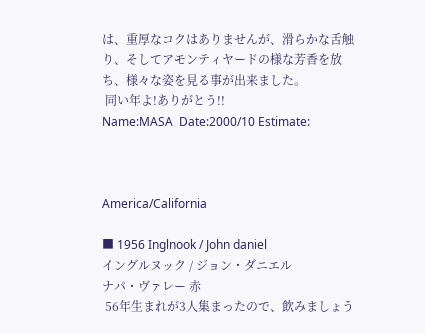は、重厚なコクはありませんが、滑らかな舌触り、そしてアモンティヤードの様な芳香を放ち、様々な姿を見る事が出来ました。
 同い年よ!ありがとう!!
Name:MASA  Date:2000/10 Estimate:



America/California

■ 1956 Inglnook / John daniel
イングルヌック / ジョン・ダニエル
ナパ・ヴァレー 赤
 56年生まれが3人集まったので、飲みましょう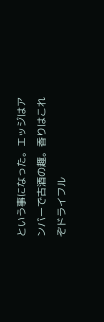という事になった。エッジはアンバーで古酒の趣。香りはこれぞドライフル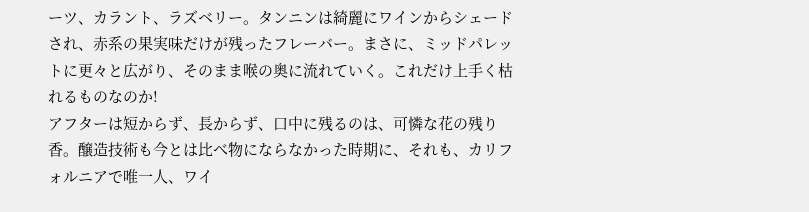ーツ、カラント、ラズベリー。タンニンは綺麗にワインからシェードされ、赤系の果実味だけが残ったフレーバー。まさに、ミッドパレットに更々と広がり、そのまま喉の奥に流れていく。これだけ上手く枯れるものなのか!
アフターは短からず、長からず、口中に残るのは、可憐な花の残り香。醸造技術も今とは比べ物にならなかった時期に、それも、カリフォルニアで唯一人、ワイ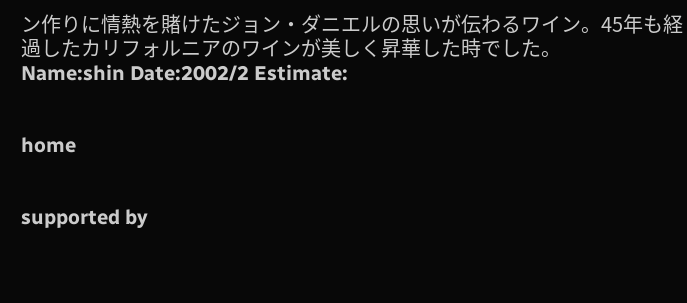ン作りに情熱を賭けたジョン・ダニエルの思いが伝わるワイン。45年も経過したカリフォルニアのワインが美しく昇華した時でした。
Name:shin Date:2002/2 Estimate:


home


supported by